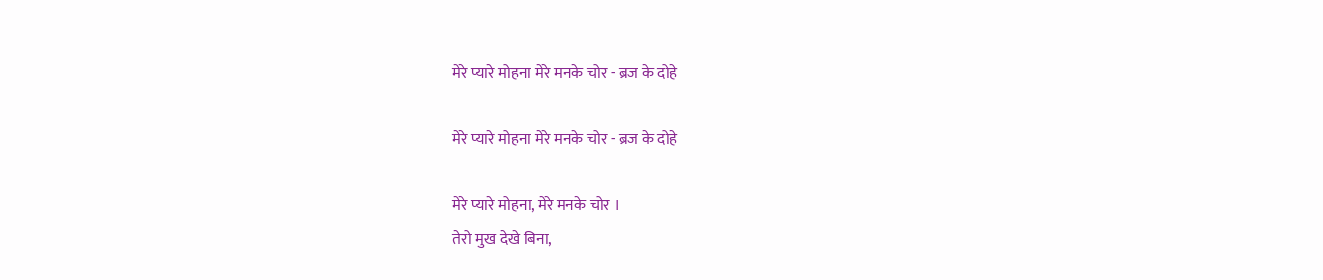मेरे प्यारे मोहना मेरे मनके चोर - ब्रज के दोहे

मेरे प्यारे मोहना मेरे मनके चोर - ब्रज के दोहे

मेरे प्यारे मोहना, मेरे मनके चोर ।
तेरो मुख देखे बिना,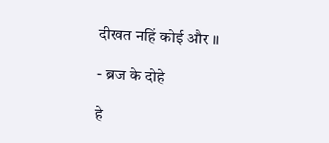दीखत नहिं कोई और ॥

- ब्रज के दोहे

हे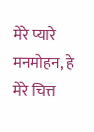मेरे प्यारे मनमोहन, हे मेरे चित्त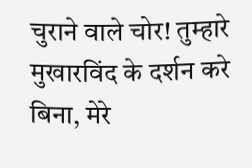चुराने वाले चोर! तुम्हारे मुखारविंद के दर्शन करे बिना, मेरे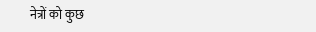नेत्रों को कुछ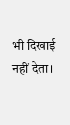भी दिखाई नहीं देता।